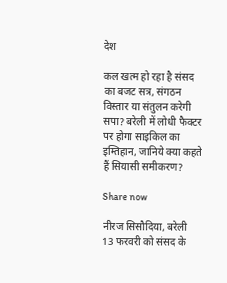देश

कल खत्म हो रहा है संसद का बजट सत्र, संगठन विस्तार या संतुलन करेगी सपा? बरेली में लोधी फैक्टर पर होगा साइकिल का इम्तिहान, जानिये क्या कहते हैं सियासी समीकरण?

Share now

नीरज सिसौदिया, बरेली
13 फरवरी को संसद के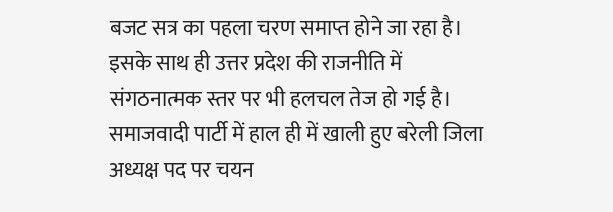बजट सत्र का पहला चरण समाप्त होने जा रहा है। इसके साथ ही उत्तर प्रदेश की राजनीति में संगठनात्मक स्तर पर भी हलचल तेज हो गई है। समाजवादी पार्टी में हाल ही में खाली हुए बरेली जिला अध्यक्ष पद पर चयन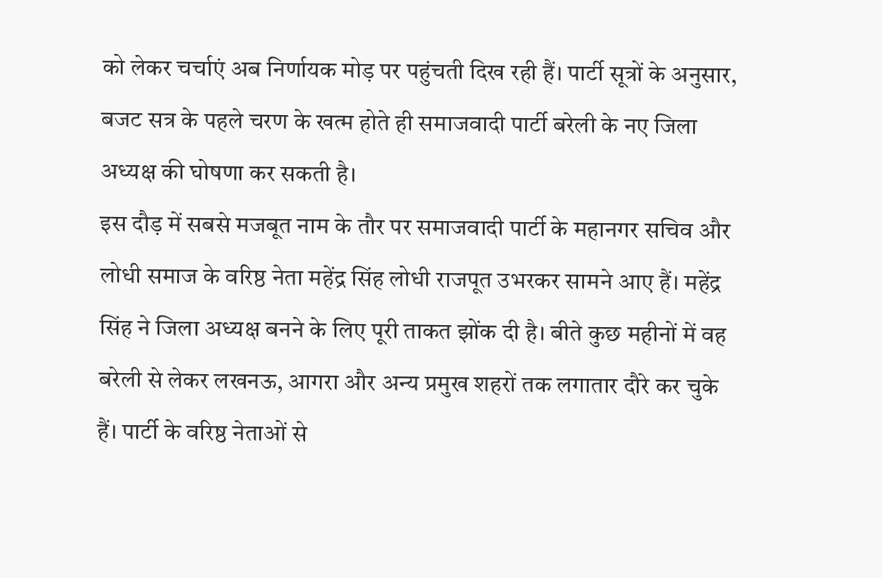को लेकर चर्चाएं अब निर्णायक मोड़ पर पहुंचती दिख रही हैं। पार्टी सूत्रों के अनुसार, बजट सत्र के पहले चरण के खत्म होते ही समाजवादी पार्टी बरेली के नए जिला अध्यक्ष की घोषणा कर सकती है।
इस दौड़ में सबसे मजबूत नाम के तौर पर समाजवादी पार्टी के महानगर सचिव और लोधी समाज के वरिष्ठ नेता महेंद्र सिंह लोधी राजपूत उभरकर सामने आए हैं। महेंद्र सिंह ने जिला अध्यक्ष बनने के लिए पूरी ताकत झोंक दी है। बीते कुछ महीनों में वह बरेली से लेकर लखनऊ, आगरा और अन्य प्रमुख शहरों तक लगातार दौरे कर चुके हैं। पार्टी के वरिष्ठ नेताओं से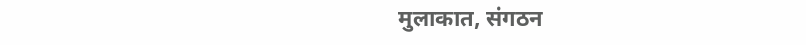मुलाकात, संगठन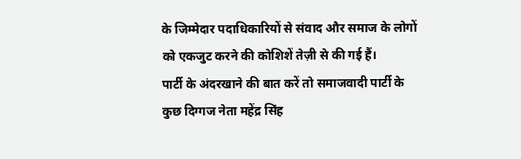के जिम्मेदार पदाधिकारियों से संवाद और समाज के लोगों को एकजुट करने की कोशिशें तेज़ी से की गई हैं।
पार्टी के अंदरखाने की बात करें तो समाजवादी पार्टी के कुछ दिग्गज नेता महेंद्र सिंह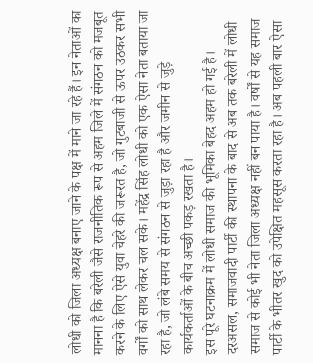लोधी को जिला अध्यक्ष बनाए जाने के पक्ष में माने जा रहे हैं। इन नेताओं का मानना है कि बरेली जैसे राजनीतिक रूप से अहम जिले में संगठन को मजबूत करने के लिए ऐसे युवा चेहरे की जरूरत है, जो गुटबाजी से ऊपर उठकर सभी वर्गों को साथ लेकर चल सके। महेंद्र सिंह लोधी को एक ऐसा नेता बताया जा रहा है, जो लंबे समय से संगठन से जुड़ा रहा है और जमीन से जुड़े कार्यकर्ताओं के बीच अच्छी पकड़ रखता है।
इस पूरे घटनाक्रम में लोधी समाज की भूमिका बेहद अहम हो गई है। दरअसल, समाजवादी पार्टी की स्थापना के बाद से अब तक बरेली में लोधी समाज से कोई भी नेता जिला अध्यक्ष नहीं बन पाया है। वर्षों से यह समाज पार्टी के भीतर खुद को उपेक्षित महसूस करता रहा है। अब पहली बार ऐसा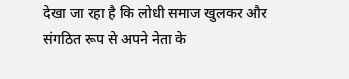देखा जा रहा है कि लोधी समाज खुलकर और संगठित रूप से अपने नेता के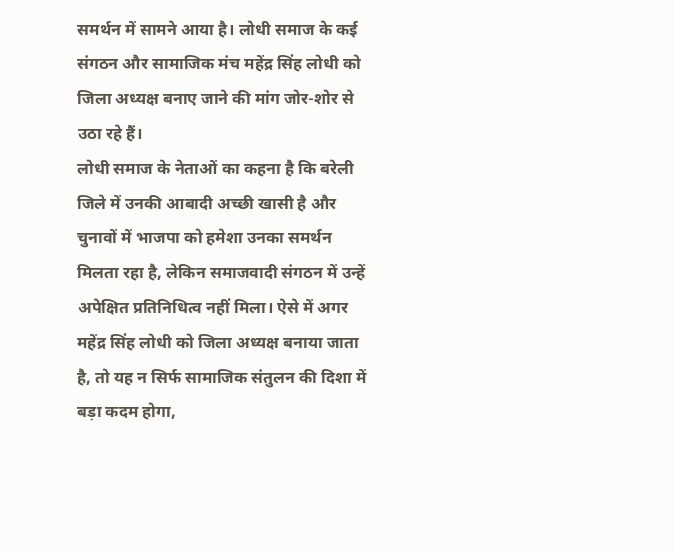समर्थन में सामने आया है। लोधी समाज के कई संगठन और सामाजिक मंच महेंद्र सिंह लोधी को जिला अध्यक्ष बनाए जाने की मांग जोर-शोर से उठा रहे हैं।
लोधी समाज के नेताओं का कहना है कि बरेली जिले में उनकी आबादी अच्छी खासी है और चुनावों में भाजपा को हमेशा उनका समर्थन मिलता रहा है, लेकिन समाजवादी संगठन में उन्हें अपेक्षित प्रतिनिधित्व नहीं मिला। ऐसे में अगर महेंद्र सिंह लोधी को जिला अध्यक्ष बनाया जाता है, तो यह न सिर्फ सामाजिक संतुलन की दिशा में बड़ा कदम होगा,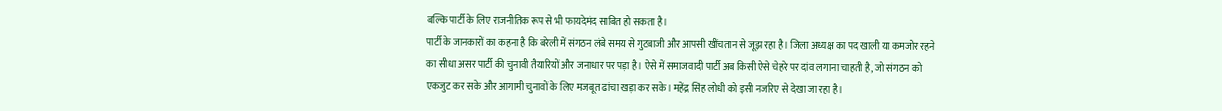बल्कि पार्टी के लिए राजनीतिक रूप से भी फायदेमंद साबित हो सकता है।
पार्टी के जानकारों का कहना है कि बरेली में संगठन लंबे समय से गुटबाजी और आपसी खींचतान से जूझ रहा है। जिला अध्यक्ष का पद खाली या कमजोर रहने का सीधा असर पार्टी की चुनावी तैयारियों और जनाधार पर पड़ा है। ऐसे में समाजवादी पार्टी अब किसी ऐसे चेहरे पर दांव लगाना चाहती है, जो संगठन को एकजुट कर सके और आगामी चुनावों के लिए मजबूत ढांचा खड़ा कर सके। महेंद्र सिंह लोधी को इसी नजरिए से देखा जा रहा है।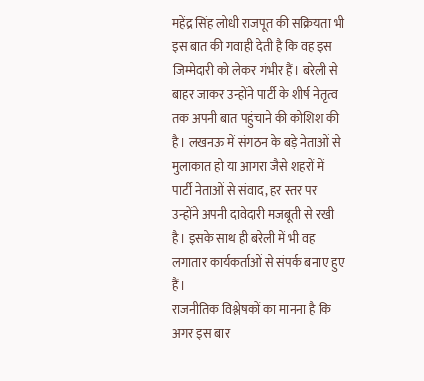महेंद्र सिंह लोधी राजपूत की सक्रियता भी इस बात की गवाही देती है कि वह इस जिम्मेदारी को लेकर गंभीर हैं। बरेली से बाहर जाकर उन्होंने पार्टी के शीर्ष नेतृत्व तक अपनी बात पहुंचाने की कोशिश की है। लखनऊ में संगठन के बड़े नेताओं से मुलाकात हो या आगरा जैसे शहरों में पार्टी नेताओं से संवाद, हर स्तर पर उन्होंने अपनी दावेदारी मजबूती से रखी है। इसके साथ ही बरेली में भी वह लगातार कार्यकर्ताओं से संपर्क बनाए हुए हैं।
राजनीतिक विश्लेषकों का मानना है कि अगर इस बार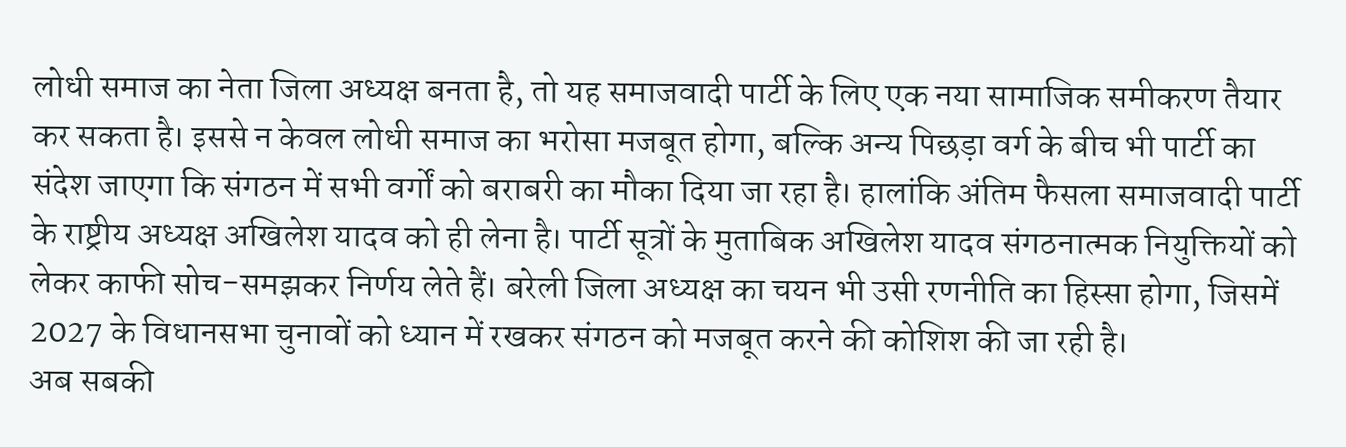लोधी समाज का नेता जिला अध्यक्ष बनता है, तो यह समाजवादी पार्टी के लिए एक नया सामाजिक समीकरण तैयार कर सकता है। इससे न केवल लोधी समाज का भरोसा मजबूत होगा, बल्कि अन्य पिछड़ा वर्ग के बीच भी पार्टी का संदेश जाएगा कि संगठन में सभी वर्गों को बराबरी का मौका दिया जा रहा है। हालांकि अंतिम फैसला समाजवादी पार्टी के राष्ट्रीय अध्यक्ष अखिलेश यादव को ही लेना है। पार्टी सूत्रों के मुताबिक अखिलेश यादव संगठनात्मक नियुक्तियों को लेकर काफी सोच-समझकर निर्णय लेते हैं। बरेली जिला अध्यक्ष का चयन भी उसी रणनीति का हिस्सा होगा, जिसमें 2027 के विधानसभा चुनावों को ध्यान में रखकर संगठन को मजबूत करने की कोशिश की जा रही है।
अब सबकी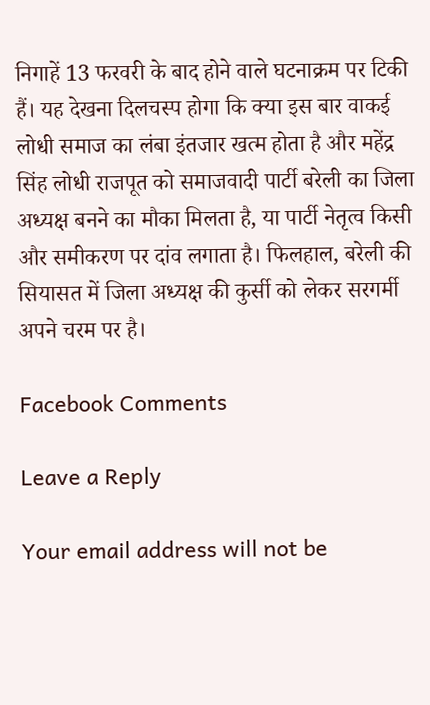निगाहें 13 फरवरी के बाद होने वाले घटनाक्रम पर टिकी हैं। यह देखना दिलचस्प होगा कि क्या इस बार वाकई लोधी समाज का लंबा इंतजार खत्म होता है और महेंद्र सिंह लोधी राजपूत को समाजवादी पार्टी बरेली का जिला अध्यक्ष बनने का मौका मिलता है, या पार्टी नेतृत्व किसी और समीकरण पर दांव लगाता है। फिलहाल, बरेली की सियासत में जिला अध्यक्ष की कुर्सी को लेकर सरगर्मी अपने चरम पर है।

Facebook Comments

Leave a Reply

Your email address will not be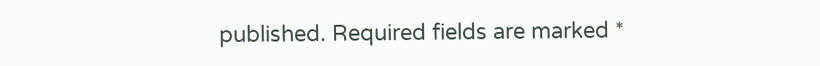published. Required fields are marked *